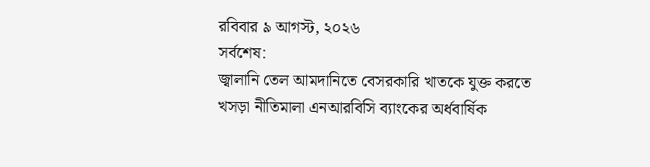রবিবার ৯ আগস্ট, ২০২৬
সর্বশেষ:
জ্বালানি তেল আমদানিতে বেসরকারি খাতকে যুক্ত করতে খসড়া নীতিমালা এনআরবিসি ব্যাংকের অর্ধবার্ষিক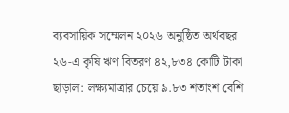ব্যবসায়িক সম্মেলন ২০২৬ অনুষ্ঠিত অর্থবছর ২৬-এ কৃষি ঋণ বিতরণ ৪২,৮৩৪ কোটি টাকা ছাড়াল: লক্ষ্যমাত্রার চেয়ে ৯.৮৩ শতাংশ বেশি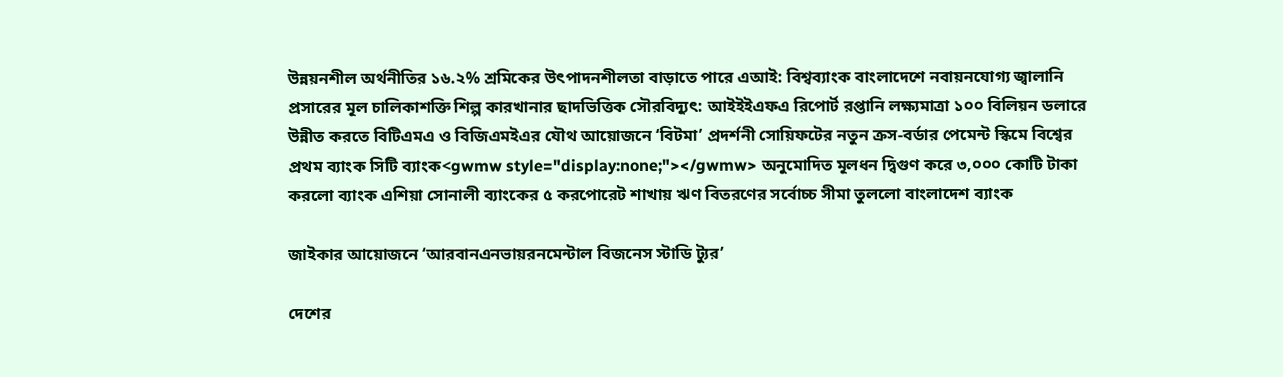উন্নয়নশীল অর্থনীতির ১৬.২% শ্রমিকের উৎপাদনশীলতা বাড়াতে পারে এআই: বিশ্বব্যাংক বাংলাদেশে নবায়নযোগ্য জ্বালানি প্রসারের মূল চালিকাশক্তি শিল্প কারখানার ছাদভিত্তিক সৌরবিদ্যুৎ: আইইইএফএ রিপোর্ট রপ্তানি লক্ষ্যমাত্রা ১০০ বিলিয়ন ডলারে উন্নীত করতে বিটিএমএ ও বিজিএমইএর যৌথ আয়োজনে ‘বিটমা’ প্রদর্শনী সোয়িফটের নতুন ক্রস-বর্ডার পেমেন্ট স্কিমে বিশ্বের প্রথম ব্যাংক সিটি ব্যাংক<gwmw style="display:none;"></gwmw> অনুমোদিত মূলধন দ্বিগুণ করে ৩,০০০ কোটি টাকা করলো ব্যাংক এশিয়া সোনালী ব্যাংকের ৫ করপোরেট শাখায় ঋণ বিতরণের সর্বোচ্চ সীমা তুললো বাংলাদেশ ব্যাংক

জাইকার আয়োজনে ‘আরবানএনভায়রনমেন্টাল বিজনেস স্টাডি ট্যুর’

দেশের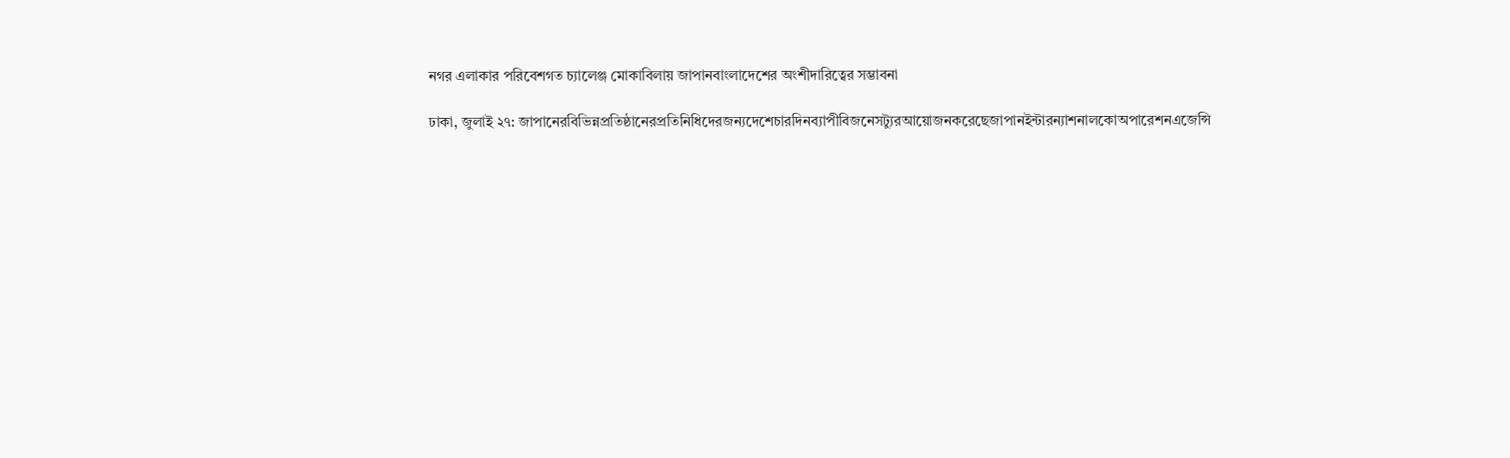নগর এলাকার পরিবেশগত চ্যালেঞ্জ মোকাবিলায় জাপানবাংলাদেশের অংশীদারিত্বের সম্ভাবনা

ঢাকা, জুলাই ২৭: জাপানেরবিভিন্নপ্রতিষ্ঠানেরপ্রতিনিধিদেরজন্যদেশেচারদিনব্যাপীবিজনেসট্যুরআয়োজনকরেছেজাপানইন্টারন্যাশনালকোঅপারেশনএজেন্সি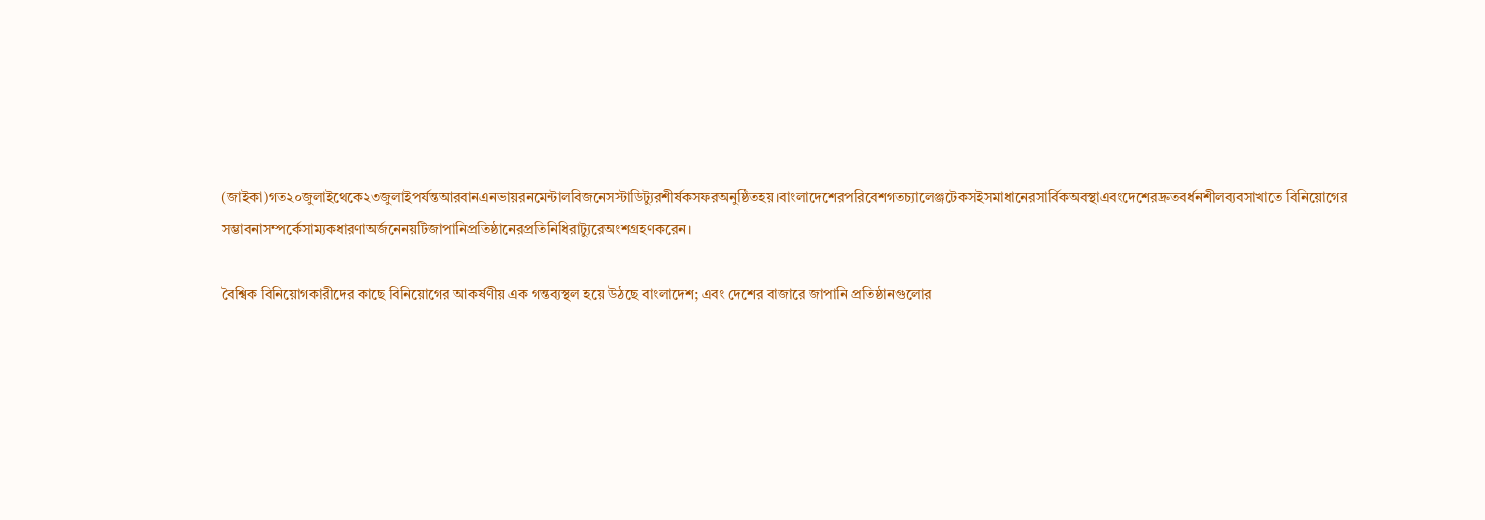(জাইকা)গত২০জুলাইথেকে২৩জুলাইপর্যন্তআরবানএনভায়রনমেন্টালবিজনেসস্টাডিট্যুরশীর্ষকসফরঅনুষ্ঠিতহয়।বাংলাদেশেরপরিবেশগতচ্যালেঞ্জটেকসইসমাধানেরসার্বিকঅবস্থাএবংদেশেরদ্রুতবর্ধনশীলব্যবসাখাতে বিনিয়োগের সম্ভাবনাসম্পর্কেসাম্যকধারণাঅর্জনেনয়টিজাপানিপ্রতিষ্ঠানেরপ্রতিনিধিরাট্যুরেঅংশগ্রহণকরেন।

বৈশ্বিক বিনিয়োগকারীদের কাছে বিনিয়োগের আকর্ষণীয় এক গন্তব্যস্থল হয়ে উঠছে বাংলাদেশ; এবং দেশের বাজারে জাপানি প্রতিষ্ঠানগুলোর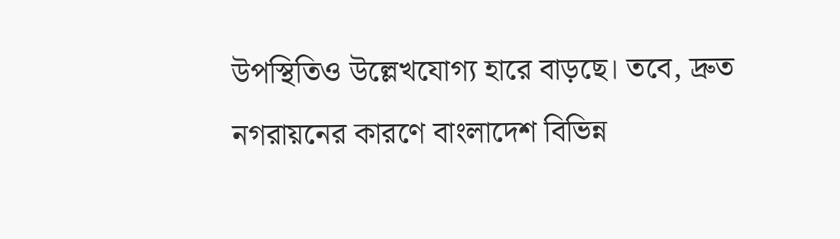উপস্থিতিও উল্লেখযোগ্য হারে বাড়ছে। তবে, দ্রুত নগরায়নের কারণে বাংলাদেশ বিভিন্ন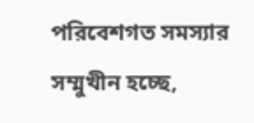পরিবেশগত সমস্যার সম্মুখীন হচ্ছে,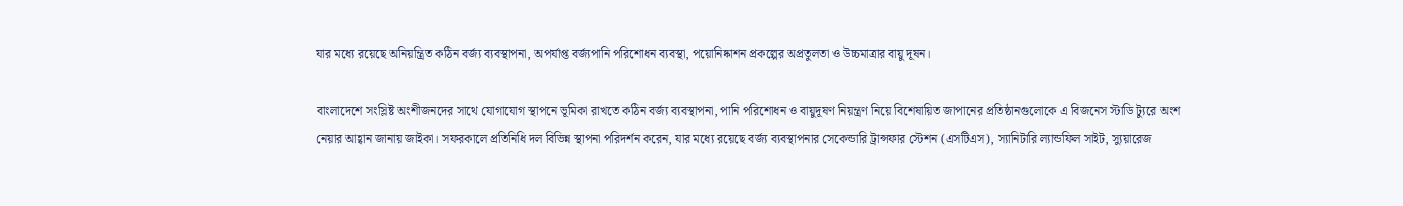যার মধ্যে রয়েছে অনিয়ন্ত্রিত কঠিন বর্জ্য ব্যবস্থাপনা, অপর্যাপ্ত বর্জ্যপানি পরিশোধন ব্যবস্থা, পয়োনিষ্কাশন প্রকল্পের অপ্রতুলতা ও উচ্চমাত্রার বায়ু দূষন।

বাংলাদেশে সংস্লিষ্ট অংশীজনদের সাথে যোগাযোগ স্থাপনে ভূমিকা রাখতে কঠিন বর্জ্য ব্যবস্থাপনা, পানি পরিশোধন ও বায়ুদূষণ নিয়ন্ত্রণ নিয়ে বিশেষায়িত জাপানের প্রতিষ্ঠানগুলোকে এ বিজনেস স্টাডি ট্যুরে অংশ নেয়ার আহ্বান জানায় জাইকা। সফরকালে প্রতিনিধি দল বিভিন্ন স্থাপনা পরিদর্শন করেন, যার মধ্যে রয়েছে বর্জ্য ব্যবস্থাপনার সেকেন্ডারি ট্রান্সফার স্টেশন (এসটিএস), স্যানিটারি ল্যান্ডফিল সাইট, স্যুয়ারেজ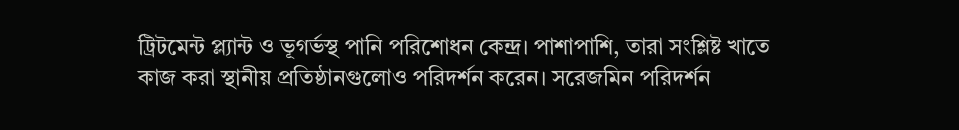ট্রিটমেন্ট প্ল্যান্ট ও ভূগর্ভস্থ পানি পরিশোধন কেন্দ্র। পাশাপাশি, তারা সংশ্লিষ্ট খাতে কাজ করা স্থানীয় প্রতিষ্ঠানগুলোও পরিদর্শন করেন। সরেজমিন পরিদর্শন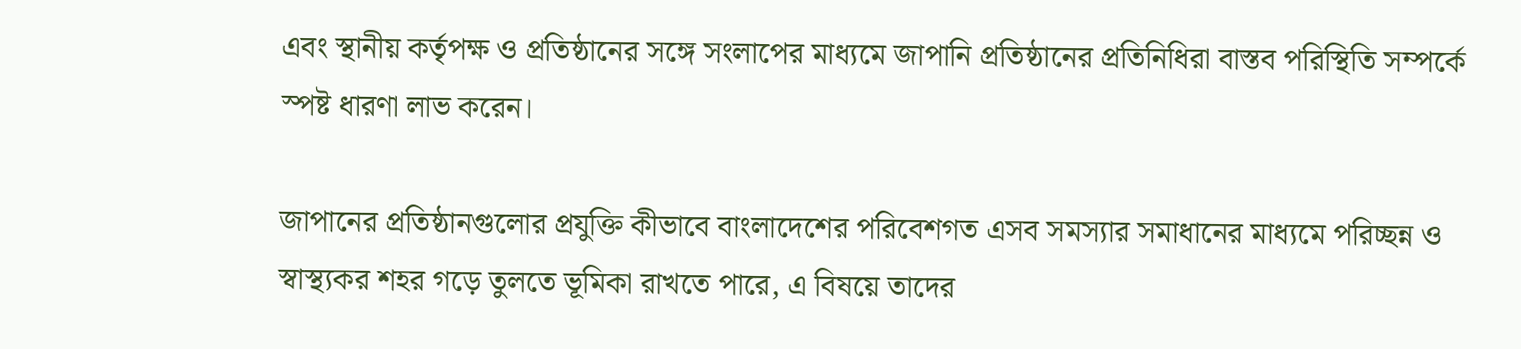এবং স্থানীয় কর্তৃপক্ষ ও প্রতিষ্ঠানের সঙ্গে সংলাপের মাধ্যমে জাপানি প্রতিষ্ঠানের প্রতিনিধিরা বাস্তব পরিস্থিতি সম্পর্কে স্পষ্ট ধারণা লাভ করেন।

জাপানের প্রতিষ্ঠানগুলোর প্রযুক্তি কীভাবে বাংলাদেশের পরিবেশগত এসব সমস্যার সমাধানের মাধ্যমে পরিচ্ছন্ন ও স্বাস্থ্যকর শহর গড়ে তুলতে ভূমিকা রাখতে পারে, এ বিষয়ে তাদের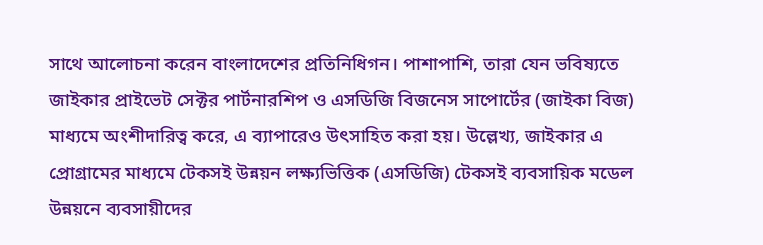সাথে আলোচনা করেন বাংলাদেশের প্রতিনিধিগন। পাশাপাশি, তারা যেন ভবিষ্যতে জাইকার প্রাইভেট সেক্টর পার্টনারশিপ ও এসডিজি বিজনেস সাপোর্টের (জাইকা বিজ) মাধ্যমে অংশীদারিত্ব করে, এ ব্যাপারেও উৎসাহিত করা হয়। উল্লেখ্য, জাইকার এ প্রোগ্রামের মাধ্যমে টেকসই উন্নয়ন লক্ষ্যভিত্তিক (এসডিজি) টেকসই ব্যবসায়িক মডেল উন্নয়নে ব্যবসায়ীদের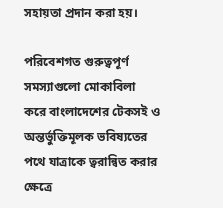সহায়তা প্রদান করা হয়।

পরিবেশগত গুরুত্বপূর্ণ সমস্যাগুলো মোকাবিলা করে বাংলাদেশের টেকসই ও অন্তর্ভুক্তিমূলক ভবিষ্যতের পথে যাত্রাকে ত্বরান্বিত করার ক্ষেত্রে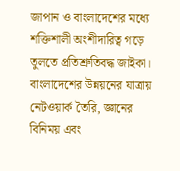জাপান ও বাংলাদেশের মধ্যে শক্তিশালী অংশীদারিত্ব গড়ে তুলতে প্রতিশ্রুতিবদ্ধ জাইকা। বাংলাদেশের উন্নয়নের যাত্রায় নেটওয়ার্ক তৈরি, জ্ঞানের বিনিময় এবং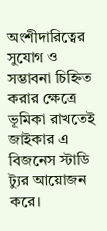অংশীদারিত্বের সুযোগ ও সম্ভাবনা চিহ্নিত করার ক্ষেত্রে ভূমিকা রাখতেই জাইকার এ বিজনেস স্টাডি ট্যুর আয়োজন করে।